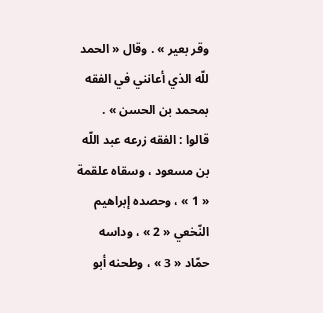وقر بعير » . وقال « الحمد للّه الذي أعانني في الفقه بمحمد بن الحسن » .
قالوا : الفقه زرعه عبد اللّه بن مسعود ، وسقاه علقمة « 1 » ، وحصده إبراهيم النّخعي « 2 » ، وداسه حمّاد « 3 » ، وطحنه أبو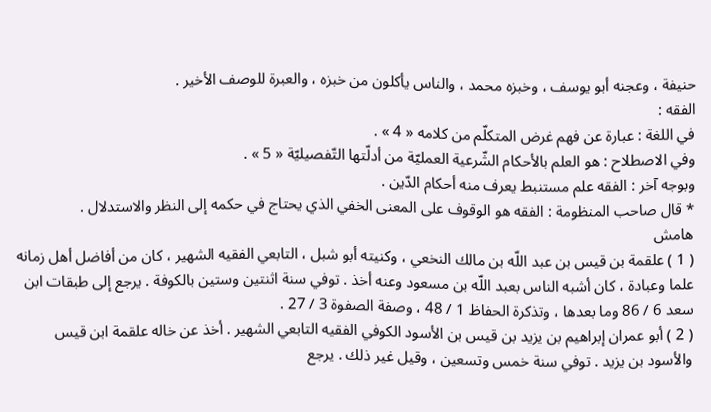حنيفة ، وعجنه أبو يوسف ، وخبزه محمد ، والناس يأكلون من خبزه ، والعبرة للوصف الأخير .
الفقه :
في اللغة : عبارة عن فهم غرض المتكلّم من كلامه « 4 » .
وفي الاصطلاح : هو العلم بالأحكام الشّرعية العمليّة من أدلّتها التّفصيليّة « 5 » .
وبوجه آخر : الفقه علم مستنبط يعرف منه أحكام الدّين .
* قال صاحب المنظومة : الفقه هو الوقوف على المعنى الخفي الذي يحتاج في حكمه إلى النظر والاستدلال .
هامش
( 1 ) علقمة بن قيس بن عبد اللّه بن مالك النخعي ، وكنيته أبو شبل ، التابعي الفقيه الشهير ، كان من أفاضل أهل زمانه علما وعبادة ، كان أشبه الناس بعبد اللّه بن مسعود وعنه أخذ . توفي سنة اثنتين وستين بالكوفة . يرجع إلى طبقات ابن سعد 6 / 86 وما بعدها ، وتذكرة الحفاظ 1 / 48 ، وصفة الصفوة 3 / 27 .
( 2 ) أبو عمران إبراهيم بن يزيد بن قيس بن الأسود الكوفي الفقيه التابعي الشهير . أخذ عن خاله علقمة ابن قيس والأسود بن يزيد . توفي سنة خمس وتسعين ، وقيل غير ذلك . يرجع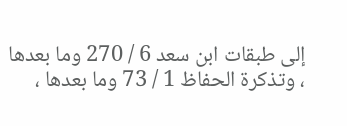إلى طبقات ابن سعد 6 / 270 وما بعدها ، وتذكرة الحفاظ 1 / 73 وما بعدها ،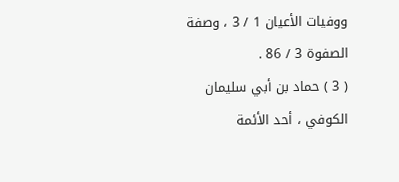ووفيات الأعيان 1 / 3 ، وصفة الصفوة 3 / 86 .
( 3 ) حماد بن أبي سليمان الكوفي ، أحد الأئمة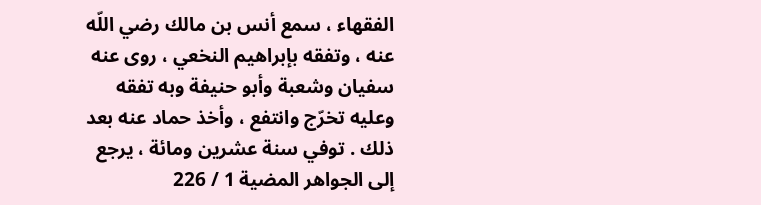الفقهاء ، سمع أنس بن مالك رضي اللّه عنه ، وتفقه بإبراهيم النخعي ، روى عنه سفيان وشعبة وأبو حنيفة وبه تفقه وعليه تخرّج وانتفع ، وأخذ حماد عنه بعد ذلك . توفي سنة عشرين ومائة ، يرجع إلى الجواهر المضية 1 / 226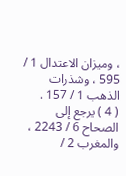، وميزان الاعتدال 1 / 595 ، وشذرات الذهب 1 / 157 .
( 4 ) يرجع إلى الصحاح 6 / 2243 ، والمغرب 2 /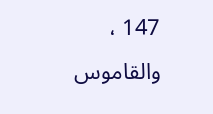147 ، والقاموس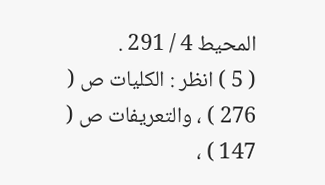المحيط 4 / 291 .
( 5 ) انظر : الكليات ص ( 276 ) ، والتعريفات ص ( 147 ) ،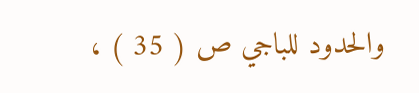والحدود للباجي ص ( 35 ) ،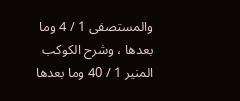والمستصفى 1 / 4 وما بعدها ، وشرح الكوكب المنير 1 / 40 وما بعدها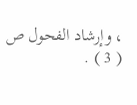، وإرشاد الفحول ص ( 3 ) .